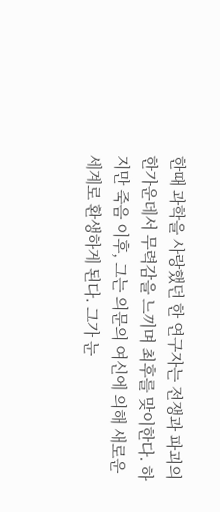한때 과학을 사랑했던 한 연구자는 전쟁과 파괴의 한가운데서 무력감을 느끼며 최후를 맞이한다. 하지만 죽음 이후, 그는 의문의 여신에 의해 새로운 세계로 환생하게 된다. 그가 눈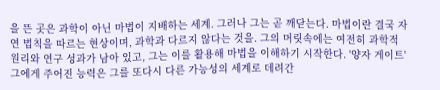을 뜬 곳은 과학이 아닌 마법이 지배하는 세계. 그러나 그는 곧 깨닫는다. 마법이란 결국 자연 법칙을 따르는 현상이며, 과학과 다르지 않다는 것을. 그의 머릿속에는 여전히 과학적 원리와 연구 성과가 남아 있고, 그는 이를 활용해 마법을 이해하기 시작한다. '양자 게이트' 그에게 주어진 능력은 그를 또다시 다른 가능성의 세계로 데려간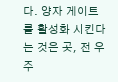다. 양자 게이트를 활성화 시킨다는 것은 곳, 전 우주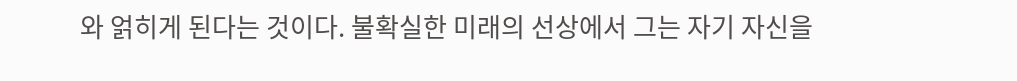와 얽히게 된다는 것이다. 불확실한 미래의 선상에서 그는 자기 자신을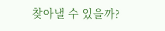찾아낼 수 있을까?